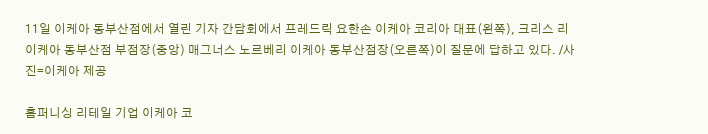11일 이케아 동부산점에서 열린 기자 간담회에서 프레드릭 요한손 이케아 코리아 대표(왼쪽), 크리스 리 이케아 동부산점 부점장(중앙) 매그너스 노르베리 이케아 동부산점장(오른쪽)이 질문에 답하고 있다. /사진=이케아 제공

홈퍼니싱 리테일 기업 이케아 코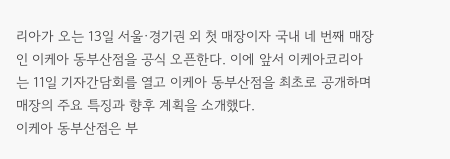리아가 오는 13일 서울·경기권 외 첫 매장이자 국내 네 번째 매장인 이케아 동부산점을 공식 오픈한다. 이에 앞서 이케아코리아는 11일 기자간담회를 열고 이케아 동부산점을 최초로 공개하며 매장의 주요 특징과 향후 계획을 소개했다.
이케아 동부산점은 부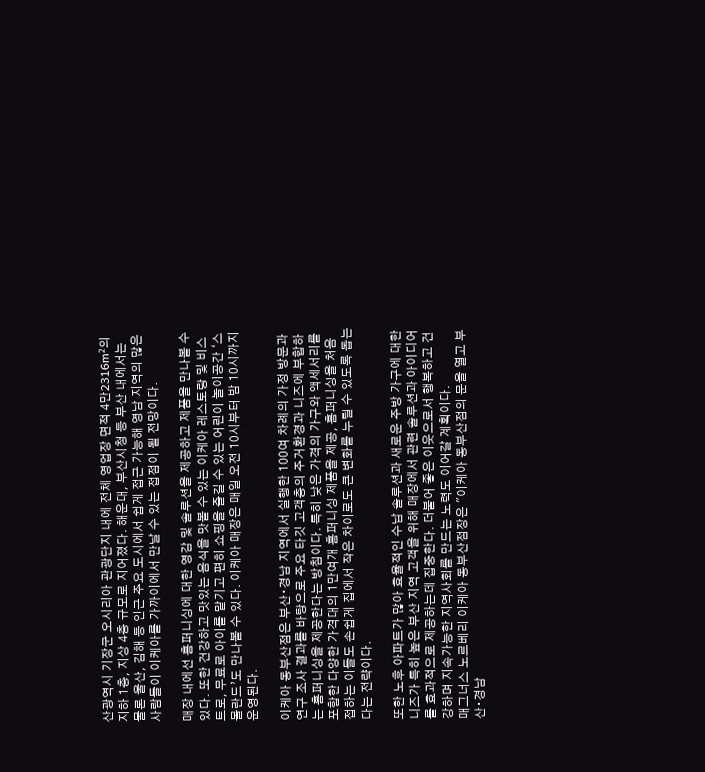산광역시 기장군 오시리아 관광단지 내에 전체 영업장 면적 4만2316m²의 지하 1층, 지상 4층 규모로 지어졌다. 해운대, 부산시청 등 부산 내에서는 물론 울산, 김해 등 인근 주요 도시에서 쉽게 접근 가능해 영남 지역의 많은 사람들이 이케아를 가까이에서 만날 수 있는 접점이 될 전망이다.

매장 내에선 홈퍼니싱에 대한 영감 및 솔루션을 제공하고 제품을 만나볼 수 있다. 또한 건강하고 맛있는 음식을 맛볼 수 있는 이케아 레스토랑 및 비스트로, 무료로 아이를 맡기고 편히 쇼핑을 즐길 수 있는 어린이 놀이공간 ‘스몰란드’도 만나볼 수 있다. 이케아 매장은 매일 오전 10시부터 밤 10시까지 운영된다.

이케아 동부산점은 부산∙경남 지역에서 실행한 100여 차례의 가정 방문과 연구 조사 결과를 바탕으로 주요 타깃 고객층의 주거환경과 니즈에 부합하는 홈퍼니싱을 제공한다는 방침이다. 특히 낮은 가격의 가구와 액세서리를 포함한 다양한 가격대의 1만여개 홈퍼니싱 제품을 제공, 홈퍼니싱을 처음 접하는 이들도 손쉽게 집에서 작은 차이로도 큰 변화를 누릴 수 있도록 돕는다는 전략이다.

또한 노후 아파트가 많아 효율적인 수납 솔루션과 새로운 주방 가구에 대한 니즈가 특히 높은 부산 지역 고객을 위해 매장에서 관련 솔루션과 아이디어를 효과적으로 제공하는데 집중한다. 더불어 좋은 이웃으로서 행복하고 건강하며 지속가능한 지역사회를 만드는 노력도 이어갈 계획이다.
매그너스 노르베리 이케아 동부산점장은 "이케아 동부산점의 문을 열고 부산∙경남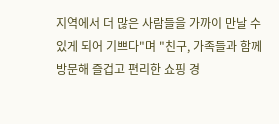지역에서 더 많은 사람들을 가까이 만날 수 있게 되어 기쁘다"며 "친구, 가족들과 함께 방문해 즐겁고 편리한 쇼핑 경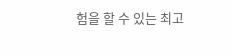험을 할 수 있는 최고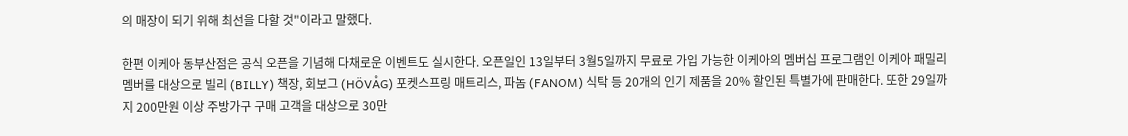의 매장이 되기 위해 최선을 다할 것"이라고 말했다.

한편 이케아 동부산점은 공식 오픈을 기념해 다채로운 이벤트도 실시한다. 오픈일인 13일부터 3월5일까지 무료로 가입 가능한 이케아의 멤버십 프로그램인 이케아 패밀리 멤버를 대상으로 빌리 (BILLY) 책장, 회보그 (HÖVÅG) 포켓스프링 매트리스, 파놈 (FANOM) 식탁 등 20개의 인기 제품을 20% 할인된 특별가에 판매한다. 또한 29일까지 200만원 이상 주방가구 구매 고객을 대상으로 30만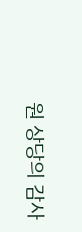원 상당의 감사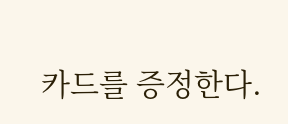카드를 증정한다.